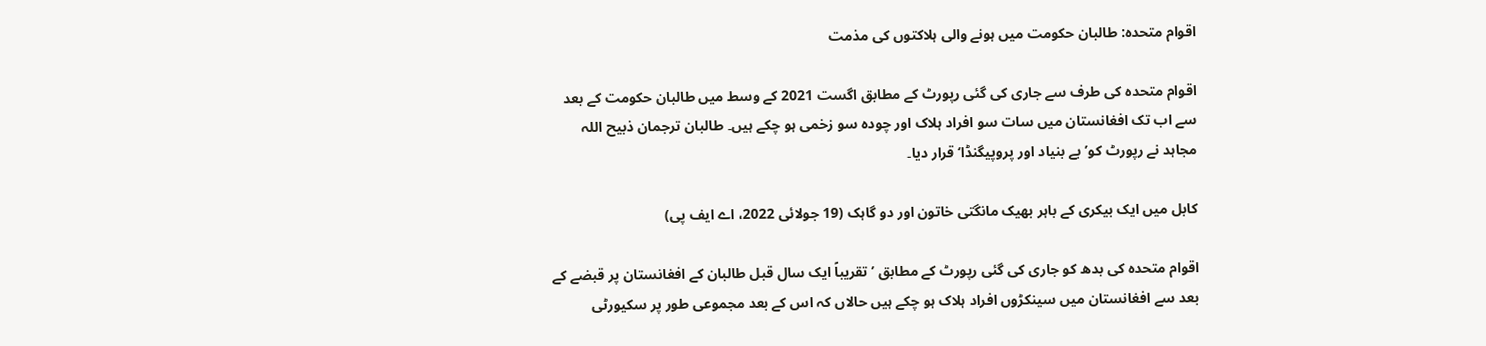اقوام متحدہ: طالبان حکومت میں ہونے والی ہلاکتوں کی مذمت

اقوام متحدہ کی طرف سے جاری کی گئی رپورٹ کے مطابق اگست 2021 کے وسط میں طالبان حکومت کے بعد سے اب تک افغانستان میں سات سو افراد ہلاک اور چودہ سو زخمی ہو چکے ہیں۔ طالبان ترجمان ذبیح اللہ مجاہد نے رپورٹ کو’بے بنیاد اور پروپیگنڈا‘ قرار دیا۔

کابل میں ایک بیکری کے باہر بھیک مانگتی خاتون اور دو گاہک (19 جولائی 2022، اے ایف پی)

اقوام متحدہ کی بدھ کو جاری کی گئی رپورٹ کے مطابق ’تقریباً ایک سال قبل طالبان کے افغانستان پر قبضے کے بعد سے افغانستان میں سینکڑوں افراد ہلاک ہو چکے ہیں حالاں کہ اس کے بعد مجموعی طور پر سکیورٹی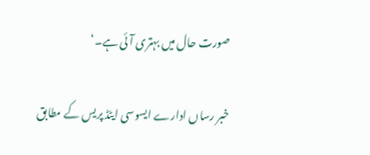صورت حال میں بہتری آئی ہے۔‘

خبر رساں ادارے ایسوسی ایٹڈ پریس کے مطابق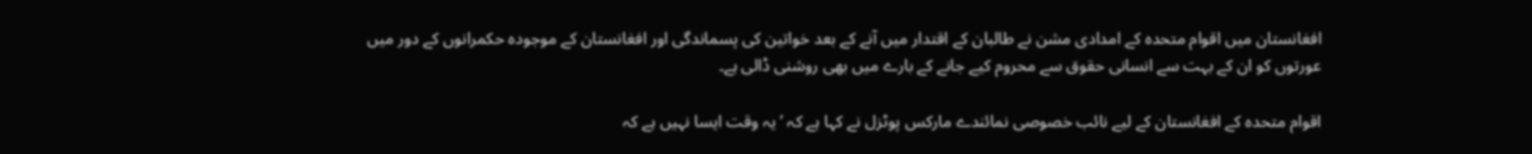افغانستان میں اقوام متحدہ کے امدادی مشن نے طالبان کے اقتدار میں آنے کے بعد خواتین کی پسماندگی اور افغانستان کے موجودہ حکمرانوں کے دور میں عورتوں کو ان کے بہت سے انسانی حقوق سے محروم کیے جانے کے بارے میں بھی روشنی ڈالی ہے۔

اقوام متحدہ کے افغانستان کے لیے نائب خصوصی نمائندے مارکس پوٹزل نے کہا ہے کہ ’یہ وقت ایسا نہیں ہے کہ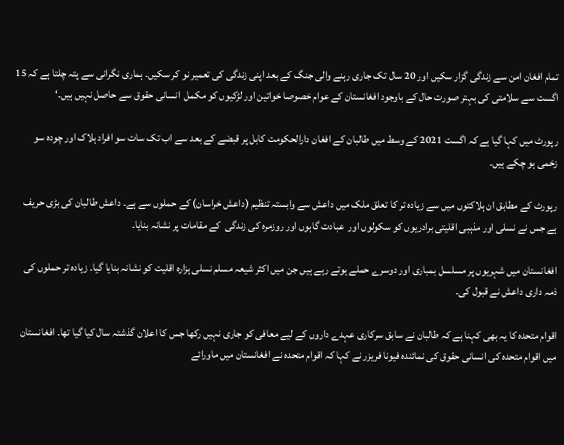تمام افغان امن سے زندگی گزار سکیں اور 20 سال تک جاری رہنے والی جنگ کے بعد اپنی زندگی کی تعمیر نو کر سکیں۔ ہماری نگرانی سے پتہ چلتا ہے کہ 15 اگست سے سلامتی کی بہتر صورت حال کے باوجود افغانستان کے عوام خصوصا خواتین اور لڑکیوں کو مکمل  انسانی حقوق سے حاصل نہیں ہیں۔‘

رپورٹ میں کہا گیا ہے کہ اگست 2021 کے وسط میں طالبان کے افغان دارالحکومت کابل پر قبضے کے بعد سے اب تک سات سو افراد ہلاک اور چودہ سو زخمی ہو چکے ہیں۔

رپورٹ کے مطابق ان ہلاکتوں میں سے زیادہ تر کا تعلق ملک میں داعش سے وابستہ تنظیم (داعش خراسان) کے حملوں سے ہے۔ داعش طالبان کی بڑی حریف ہے جس نے نسلی اور مذہبی اقلیتی برادریوں کو سکولوں اور  عبادت گاہوں اور روزمرہ کی زندگی  کے مقامات پر نشانہ بنایا۔

افغانستان میں شہریوں پر مسلسل بمباری اور دوسرے حملے ہوتے رہے ہیں جن میں اکثر شیعہ مسلم نسلی ہزارہ اقلیت کو نشانہ بنایا گیا۔ زیادہ تر حملوں کی ذمہ داری داعش نے قبول کی۔

اقوام متحدہ کا یہ بھی کہنا ہے کہ طالبان نے سابق سرکاری عہدے داروں کے لیے معافی کو جاری نہیں رکھا جس کا اعلان گذشتہ سال کیا گیا تھا۔ افغانستان میں اقوام متحدہ کی انسانی حقوق کی نمائندہ فیونا فریزر نے کہا کہ اقوام متحدہ نے افغانستان میں ماورائے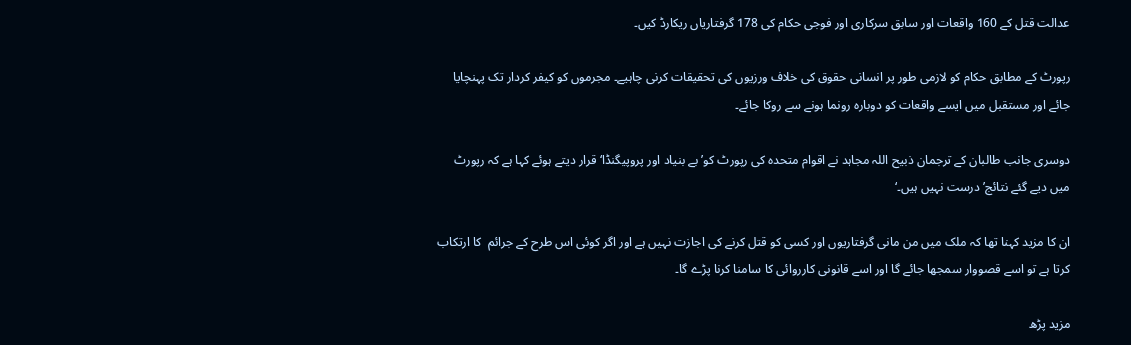عدالت قتل کے 160 واقعات اور سابق سرکاری اور فوجی حکام کی 178 گرفتاریاں ریکارڈ کیں۔

رپورٹ کے مطابق حکام کو لازمی طور پر انسانی حقوق کی خلاف ورزیوں کی تحقیقات کرنی چاہیے۔ مجرموں کو کیفر کردار تک پہنچایا جائے اور مستقبل میں ایسے واقعات کو دوبارہ رونما ہونے سے روکا جائے۔

دوسری جانب طالبان کے ترجمان ذبیح اللہ مجاہد نے اقوام متحدہ کی رپورٹ کو’بے بنیاد اور پروپیگنڈا‘ قرار دیتے ہوئے کہا ہے کہ رپورٹ میں دیے گئے نتائج’درست نہیں ہیں۔‘

ان کا مزید کہنا تھا کہ ملک میں من مانی گرفتاریوں اور کسی کو قتل کرنے کی اجازت نہیں ہے اور اگر کوئی اس طرح کے جرائم  کا ارتکاب کرتا ہے تو اسے قصووار سمجھا جائے گا اور اسے قانونی کارروائی کا سامنا کرنا پڑے گا۔

مزید پڑھ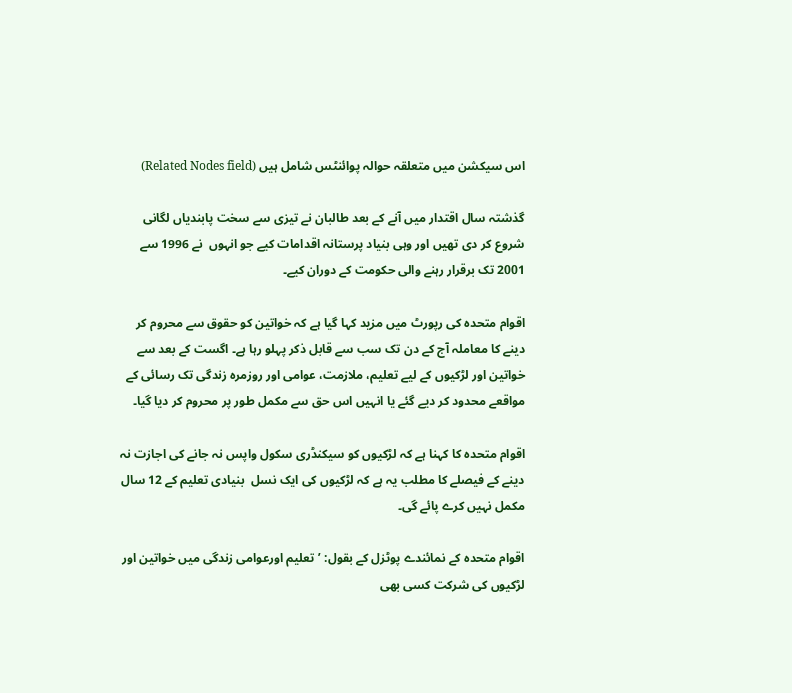اس سیکشن میں متعلقہ حوالہ پوائنٹس شامل ہیں (Related Nodes field)

گذشتہ سال اقتدار میں آنے کے بعد طالبان نے تیزی سے سخت پابندیاں لگانی شروع کر دی تھیں اور وہی بنیاد پرستانہ اقدامات کیے جو انہوں  نے 1996 سے 2001 تک برقرار رہنے والی حکومت کے دوران کیے۔

اقوام متحدہ کی رپورٹ میں مزید کہا گیا ہے کہ خواتین کو حقوق سے محروم کر دینے کا معاملہ آج کے دن تک سب سے قابل ذکر پہلو رہا ہے۔ اگست کے بعد سے خواتین اور لڑکیوں کے لیے تعلیم، ملازمت، عوامی اور روزمرہ زندگی تک رسائی کے مواقعے محدود کر دیے گئے یا انہیں اس حق سے مکمل طور پر محروم کر دیا گیا۔

اقوام متحدہ کا کہنا ہے کہ لڑکیوں کو سیکنڈری سکول واپس نہ جانے کی اجازت نہ دینے کے فیصلے کا مطلب یہ ہے کہ لڑکیوں کی ایک نسل  بنیادی تعلیم کے 12 سال مکمل نہیں کرے پائے گی۔

اقوام متحدہ کے نمائندے پوٹزل کے بقول: ’تعلیم اورعوامی زندگی میں خواتین اور لڑکیوں کی شرکت کسی بھی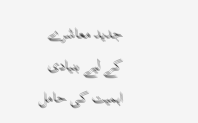جدید معاشرے کے لیے بنیادی اہمیت کی حامل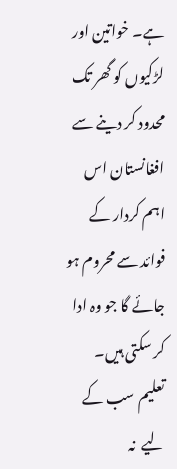ہے۔ خواتین اور لڑکیوں کو گھر تک محدود کر دینے سے افغانستان اس اہم کردار کے فوائد سے محروم ہو جائے گا جو وہ ادا کر سکتی ہیں۔ تعلیم سب کے لیے  نہ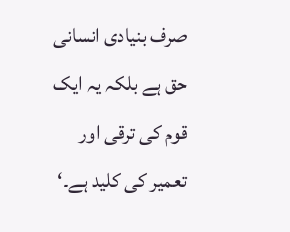صرف بنیادی انسانی حق ہے بلکہ یہ ایک قوم کی ترقی اور تعمیر کی کلید ہے۔‘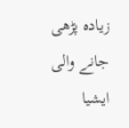زیادہ پڑھی جانے والی ایشیا